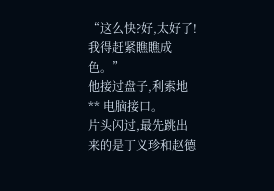“这么快?好,太好了!我得赶紧瞧瞧成色。”
他接过盘子,利索地 ** 电脑接口。
片头闪过,最先跳出来的是丁义珍和赵德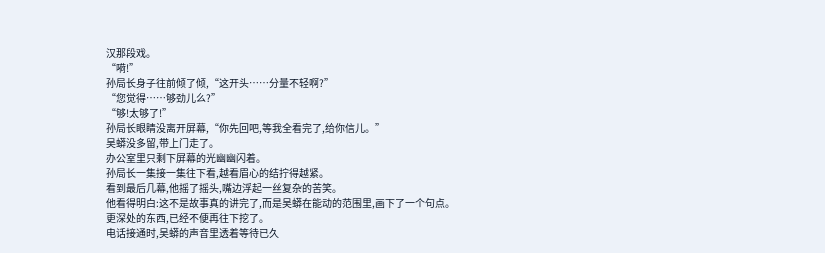汉那段戏。
“嗬!”
孙局长身子往前倾了倾,“这开头……分量不轻啊?”
“您觉得……够劲儿么?”
“够!太够了!”
孙局长眼睛没离开屏幕,“你先回吧,等我全看完了,给你信儿。”
吴蟒没多留,带上门走了。
办公室里只剩下屏幕的光幽幽闪着。
孙局长一集接一集往下看,越看眉心的结拧得越紧。
看到最后几幕,他摇了摇头,嘴边浮起一丝复杂的苦笑。
他看得明白:这不是故事真的讲完了,而是吴蟒在能动的范围里,画下了一个句点。
更深处的东西,已经不便再往下挖了。
电话接通时,吴蟒的声音里透着等待已久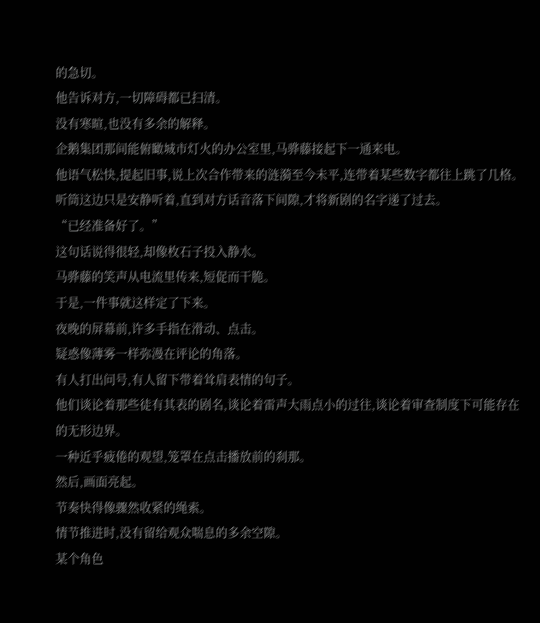的急切。
他告诉对方,一切障碍都已扫清。
没有寒暄,也没有多余的解释。
企鹅集团那间能俯瞰城市灯火的办公室里,马骅藤接起下一通来电。
他语气松快,提起旧事,说上次合作带来的涟漪至今未平,连带着某些数字都往上跳了几格。
听筒这边只是安静听着,直到对方话音落下间隙,才将新剧的名字递了过去。
“已经准备好了。”
这句话说得很轻,却像枚石子投入静水。
马骅藤的笑声从电流里传来,短促而干脆。
于是,一件事就这样定了下来。
夜晚的屏幕前,许多手指在滑动、点击。
疑惑像薄雾一样弥漫在评论的角落。
有人打出问号,有人留下带着耸肩表情的句子。
他们谈论着那些徒有其表的剧名,谈论着雷声大雨点小的过往,谈论着审查制度下可能存在的无形边界。
一种近乎疲倦的观望,笼罩在点击播放前的刹那。
然后,画面亮起。
节奏快得像骤然收紧的绳索。
情节推进时,没有留给观众喘息的多余空隙。
某个角色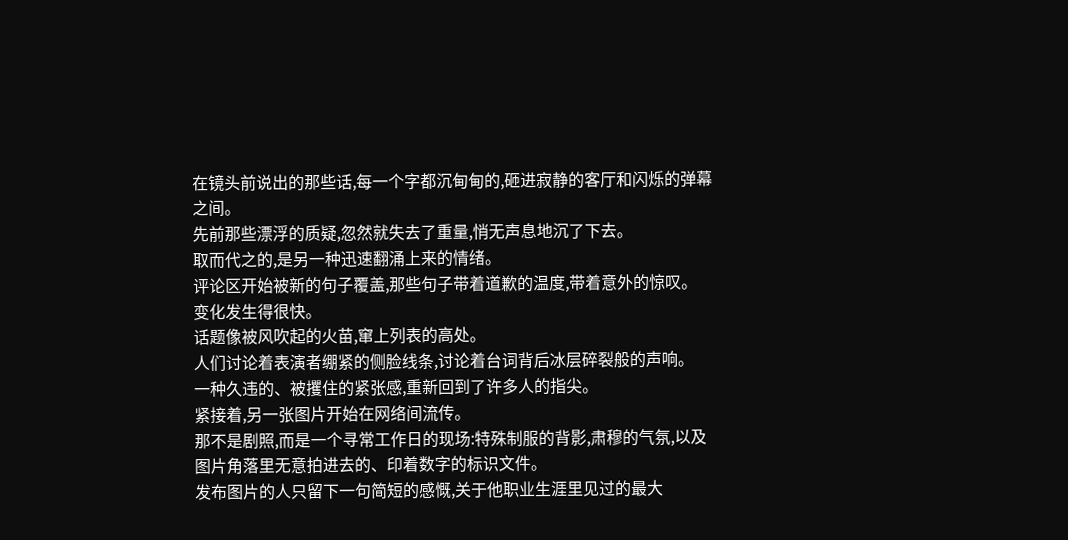在镜头前说出的那些话,每一个字都沉甸甸的,砸进寂静的客厅和闪烁的弹幕之间。
先前那些漂浮的质疑,忽然就失去了重量,悄无声息地沉了下去。
取而代之的,是另一种迅速翻涌上来的情绪。
评论区开始被新的句子覆盖,那些句子带着道歉的温度,带着意外的惊叹。
变化发生得很快。
话题像被风吹起的火苗,窜上列表的高处。
人们讨论着表演者绷紧的侧脸线条,讨论着台词背后冰层碎裂般的声响。
一种久违的、被攫住的紧张感,重新回到了许多人的指尖。
紧接着,另一张图片开始在网络间流传。
那不是剧照,而是一个寻常工作日的现场:特殊制服的背影,肃穆的气氛,以及图片角落里无意拍进去的、印着数字的标识文件。
发布图片的人只留下一句简短的感慨,关于他职业生涯里见过的最大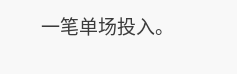一笔单场投入。